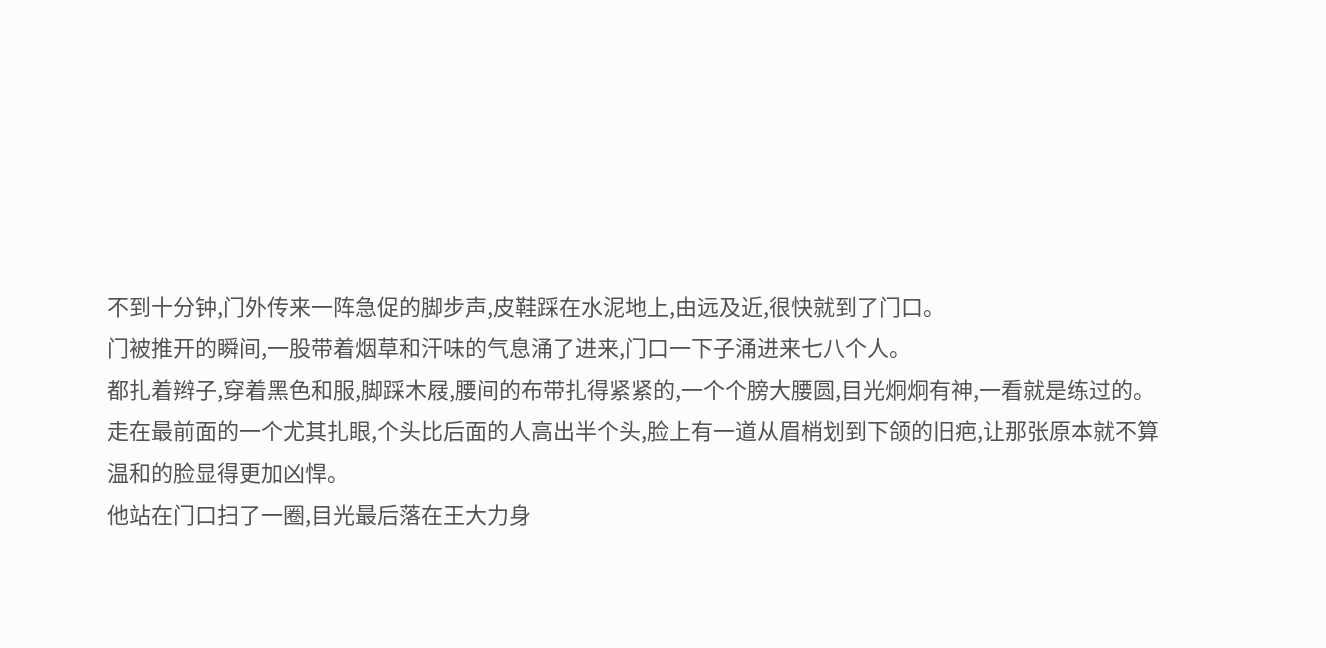不到十分钟,门外传来一阵急促的脚步声,皮鞋踩在水泥地上,由远及近,很快就到了门口。
门被推开的瞬间,一股带着烟草和汗味的气息涌了进来,门口一下子涌进来七八个人。
都扎着辫子,穿着黑色和服,脚踩木屐,腰间的布带扎得紧紧的,一个个膀大腰圆,目光炯炯有神,一看就是练过的。
走在最前面的一个尤其扎眼,个头比后面的人高出半个头,脸上有一道从眉梢划到下颌的旧疤,让那张原本就不算温和的脸显得更加凶悍。
他站在门口扫了一圈,目光最后落在王大力身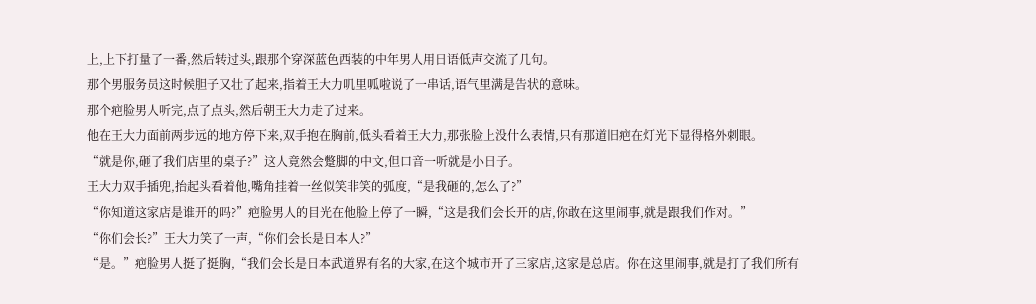上,上下打量了一番,然后转过头,跟那个穿深蓝色西装的中年男人用日语低声交流了几句。
那个男服务员这时候胆子又壮了起来,指着王大力叽里呱啦说了一串话,语气里满是告状的意味。
那个疤脸男人听完,点了点头,然后朝王大力走了过来。
他在王大力面前两步远的地方停下来,双手抱在胸前,低头看着王大力,那张脸上没什么表情,只有那道旧疤在灯光下显得格外刺眼。
“就是你,砸了我们店里的桌子?”这人竟然会蹩脚的中文,但口音一听就是小日子。
王大力双手插兜,抬起头看着他,嘴角挂着一丝似笑非笑的弧度,“是我砸的,怎么了?”
“你知道这家店是谁开的吗?”疤脸男人的目光在他脸上停了一瞬,“这是我们会长开的店,你敢在这里闹事,就是跟我们作对。”
“你们会长?”王大力笑了一声,“你们会长是日本人?”
“是。”疤脸男人挺了挺胸,“我们会长是日本武道界有名的大家,在这个城市开了三家店,这家是总店。你在这里闹事,就是打了我们所有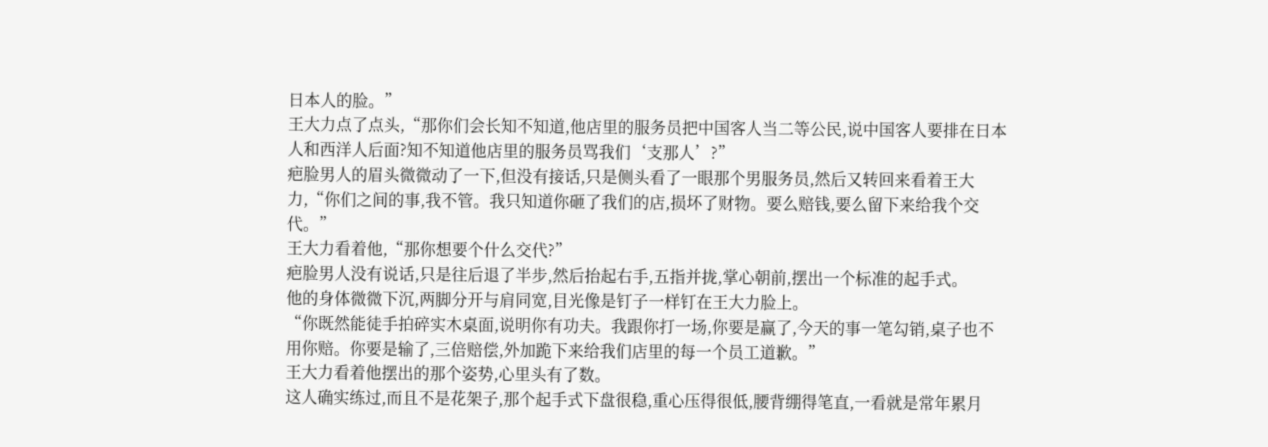日本人的脸。”
王大力点了点头,“那你们会长知不知道,他店里的服务员把中国客人当二等公民,说中国客人要排在日本人和西洋人后面?知不知道他店里的服务员骂我们‘支那人’?”
疤脸男人的眉头微微动了一下,但没有接话,只是侧头看了一眼那个男服务员,然后又转回来看着王大力,“你们之间的事,我不管。我只知道你砸了我们的店,损坏了财物。要么赔钱,要么留下来给我个交代。”
王大力看着他,“那你想要个什么交代?”
疤脸男人没有说话,只是往后退了半步,然后抬起右手,五指并拢,掌心朝前,摆出一个标准的起手式。
他的身体微微下沉,两脚分开与肩同宽,目光像是钉子一样钉在王大力脸上。
“你既然能徒手拍碎实木桌面,说明你有功夫。我跟你打一场,你要是赢了,今天的事一笔勾销,桌子也不用你赔。你要是输了,三倍赔偿,外加跪下来给我们店里的每一个员工道歉。”
王大力看着他摆出的那个姿势,心里头有了数。
这人确实练过,而且不是花架子,那个起手式下盘很稳,重心压得很低,腰背绷得笔直,一看就是常年累月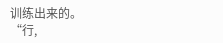训练出来的。
“行,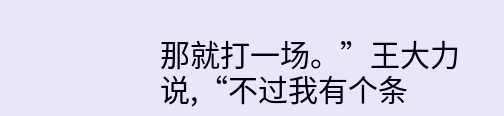那就打一场。”王大力说,“不过我有个条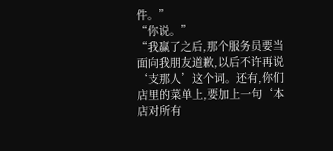件。”
“你说。”
“我赢了之后,那个服务员要当面向我朋友道歉,以后不许再说‘支那人’这个词。还有,你们店里的菜单上,要加上一句‘本店对所有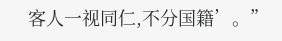客人一视同仁,不分国籍’。”